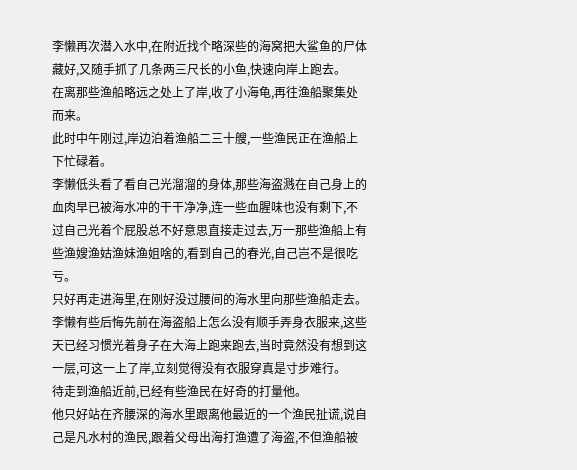李懒再次潜入水中,在附近找个略深些的海窝把大鲨鱼的尸体藏好,又随手抓了几条两三尺长的小鱼,快速向岸上跑去。
在离那些渔船略远之处上了岸,收了小海龟,再往渔船聚集处而来。
此时中午刚过,岸边泊着渔船二三十艘,一些渔民正在渔船上下忙碌着。
李懒低头看了看自己光溜溜的身体,那些海盗溅在自己身上的血肉早已被海水冲的干干净净,连一些血腥味也没有剩下,不过自己光着个屁股总不好意思直接走过去,万一那些渔船上有些渔嫂渔姑渔妹渔姐啥的,看到自己的春光,自己岂不是很吃亏。
只好再走进海里,在刚好没过腰间的海水里向那些渔船走去。
李懒有些后悔先前在海盗船上怎么没有顺手弄身衣服来,这些天已经习惯光着身子在大海上跑来跑去,当时竟然没有想到这一层,可这一上了岸,立刻觉得没有衣服穿真是寸步难行。
待走到渔船近前,已经有些渔民在好奇的打量他。
他只好站在齐腰深的海水里跟离他最近的一个渔民扯谎,说自己是凡水村的渔民,跟着父母出海打渔遭了海盗,不但渔船被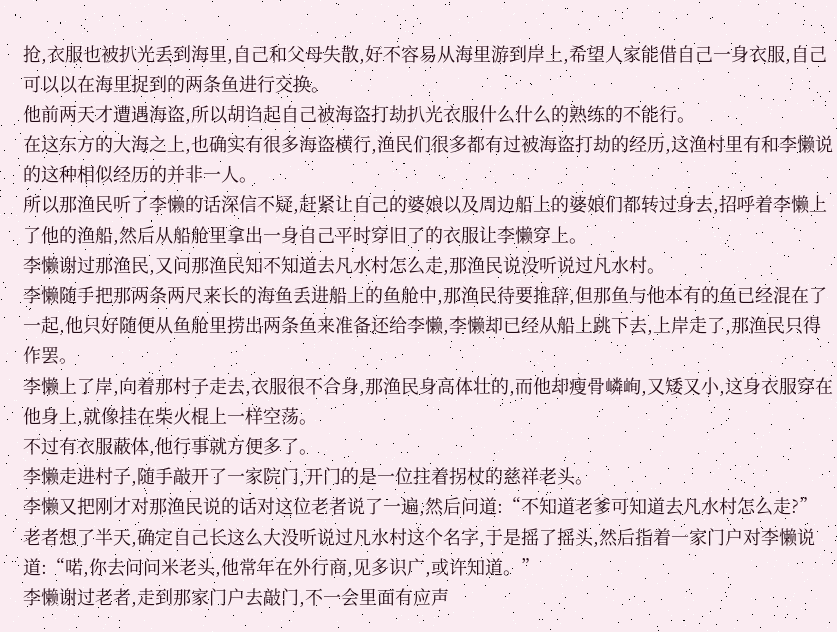抢,衣服也被扒光丢到海里,自己和父母失散,好不容易从海里游到岸上,希望人家能借自己一身衣服,自己可以以在海里捉到的两条鱼进行交换。
他前两天才遭遇海盗,所以胡诌起自己被海盗打劫扒光衣服什么什么的熟练的不能行。
在这东方的大海之上,也确实有很多海盗横行,渔民们很多都有过被海盗打劫的经历,这渔村里有和李懒说的这种相似经历的并非一人。
所以那渔民听了李懒的话深信不疑,赶紧让自己的婆娘以及周边船上的婆娘们都转过身去,招呼着李懒上了他的渔船,然后从船舱里拿出一身自己平时穿旧了的衣服让李懒穿上。
李懒谢过那渔民,又问那渔民知不知道去凡水村怎么走,那渔民说没听说过凡水村。
李懒随手把那两条两尺来长的海鱼丢进船上的鱼舱中,那渔民待要推辞,但那鱼与他本有的鱼已经混在了一起,他只好随便从鱼舱里捞出两条鱼来准备还给李懒,李懒却已经从船上跳下去,上岸走了,那渔民只得作罢。
李懒上了岸,向着那村子走去,衣服很不合身,那渔民身高体壮的,而他却瘦骨嶙峋,又矮又小,这身衣服穿在他身上,就像挂在柴火棍上一样空荡。
不过有衣服蔽体,他行事就方便多了。
李懒走进村子,随手敲开了一家院门,开门的是一位拄着拐杖的慈祥老头。
李懒又把刚才对那渔民说的话对这位老者说了一遍,然后问道:“不知道老爹可知道去凡水村怎么走?”
老者想了半天,确定自己长这么大没听说过凡水村这个名字,于是摇了摇头,然后指着一家门户对李懒说道:“喏,你去问问米老头,他常年在外行商,见多识广,或许知道。”
李懒谢过老者,走到那家门户去敲门,不一会里面有应声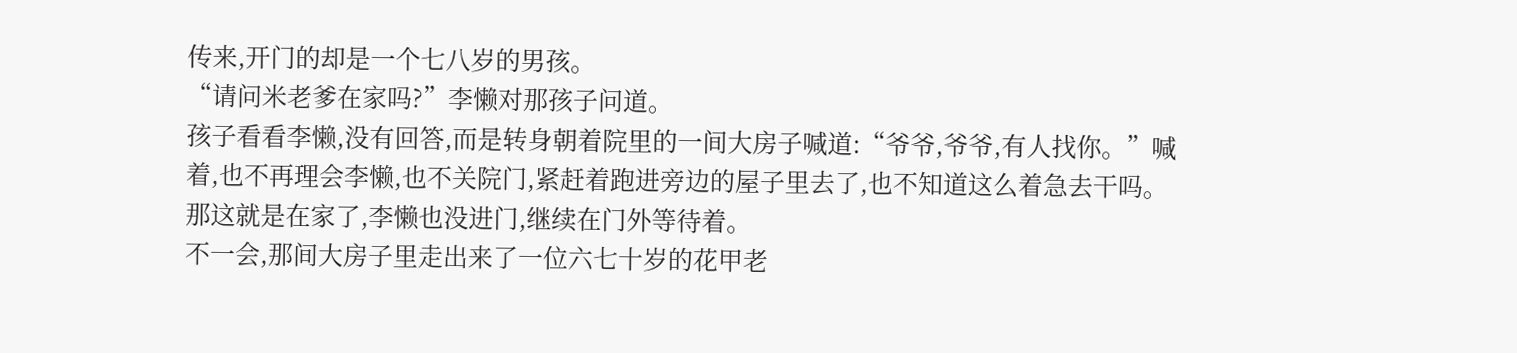传来,开门的却是一个七八岁的男孩。
“请问米老爹在家吗?”李懒对那孩子问道。
孩子看看李懒,没有回答,而是转身朝着院里的一间大房子喊道:“爷爷,爷爷,有人找你。”喊着,也不再理会李懒,也不关院门,紧赶着跑进旁边的屋子里去了,也不知道这么着急去干吗。
那这就是在家了,李懒也没进门,继续在门外等待着。
不一会,那间大房子里走出来了一位六七十岁的花甲老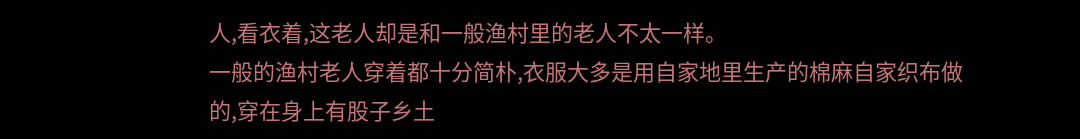人,看衣着,这老人却是和一般渔村里的老人不太一样。
一般的渔村老人穿着都十分简朴,衣服大多是用自家地里生产的棉麻自家织布做的,穿在身上有股子乡土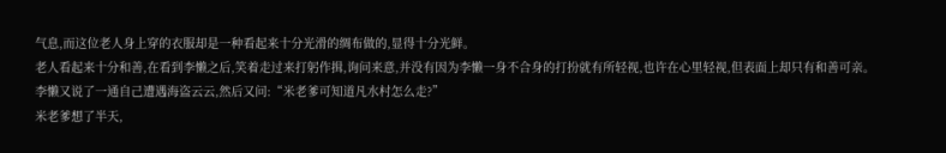气息,而这位老人身上穿的衣服却是一种看起来十分光滑的绸布做的,显得十分光鲜。
老人看起来十分和善,在看到李懒之后,笑着走过来打躬作揖,询问来意,并没有因为李懒一身不合身的打扮就有所轻视,也许在心里轻视,但表面上却只有和善可亲。
李懒又说了一通自己遭遇海盗云云,然后又问:“米老爹可知道凡水村怎么走?”
米老爹想了半天,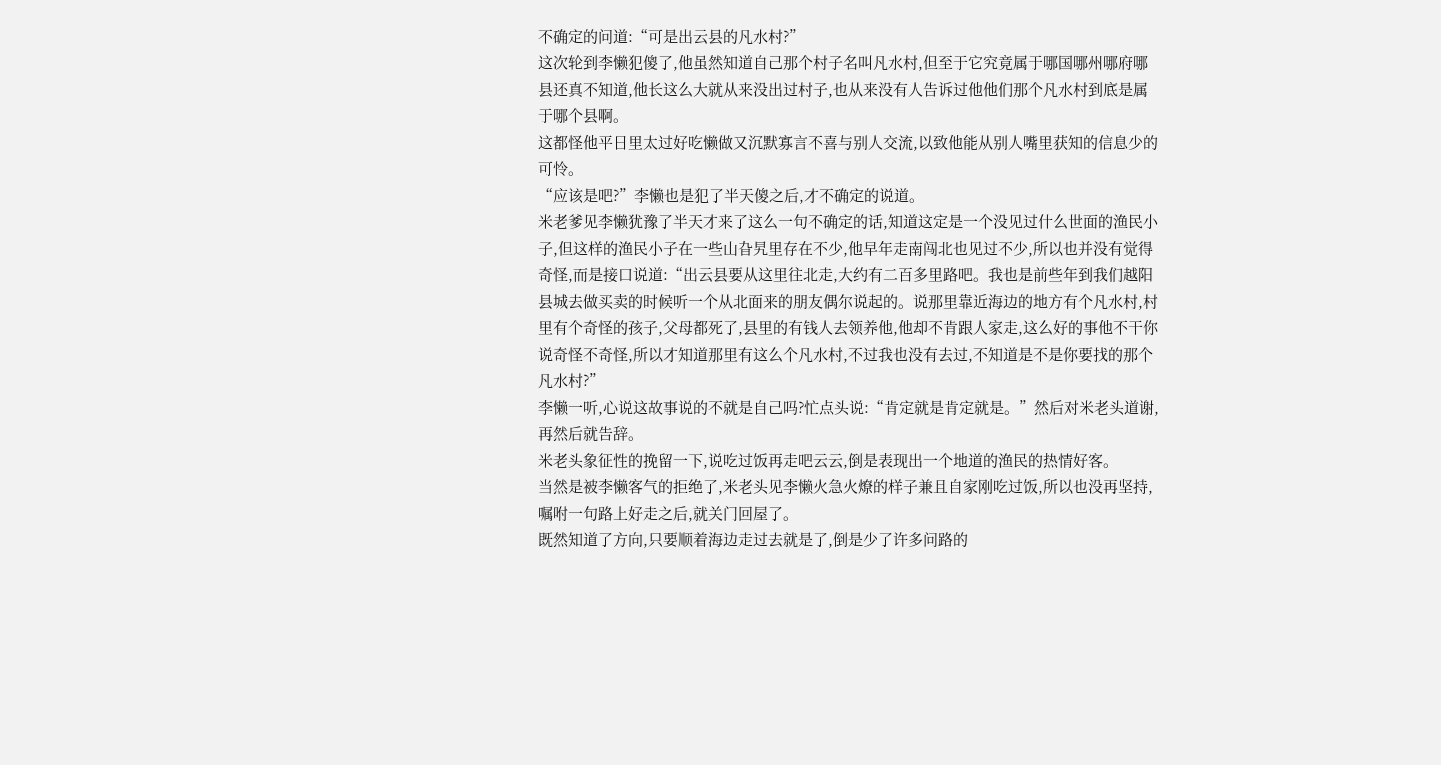不确定的问道:“可是出云县的凡水村?”
这次轮到李懒犯傻了,他虽然知道自己那个村子名叫凡水村,但至于它究竟属于哪国哪州哪府哪县还真不知道,他长这么大就从来没出过村子,也从来没有人告诉过他他们那个凡水村到底是属于哪个县啊。
这都怪他平日里太过好吃懒做又沉默寡言不喜与别人交流,以致他能从别人嘴里获知的信息少的可怜。
“应该是吧?”李懒也是犯了半天傻之后,才不确定的说道。
米老爹见李懒犹豫了半天才来了这么一句不确定的话,知道这定是一个没见过什么世面的渔民小子,但这样的渔民小子在一些山旮旯里存在不少,他早年走南闯北也见过不少,所以也并没有觉得奇怪,而是接口说道:“出云县要从这里往北走,大约有二百多里路吧。我也是前些年到我们越阳县城去做买卖的时候听一个从北面来的朋友偶尔说起的。说那里靠近海边的地方有个凡水村,村里有个奇怪的孩子,父母都死了,县里的有钱人去领养他,他却不肯跟人家走,这么好的事他不干你说奇怪不奇怪,所以才知道那里有这么个凡水村,不过我也没有去过,不知道是不是你要找的那个凡水村?”
李懒一听,心说这故事说的不就是自己吗?忙点头说:“肯定就是肯定就是。”然后对米老头道谢,再然后就告辞。
米老头象征性的挽留一下,说吃过饭再走吧云云,倒是表现出一个地道的渔民的热情好客。
当然是被李懒客气的拒绝了,米老头见李懒火急火燎的样子兼且自家刚吃过饭,所以也没再坚持,嘱咐一句路上好走之后,就关门回屋了。
既然知道了方向,只要顺着海边走过去就是了,倒是少了许多问路的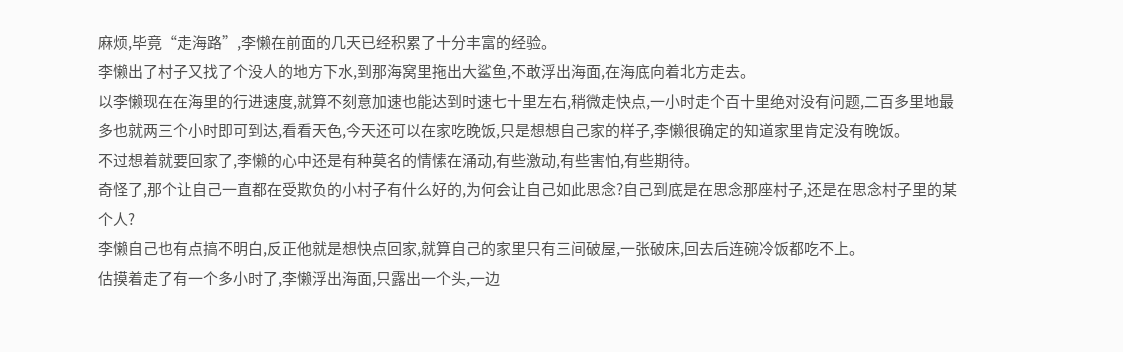麻烦,毕竟“走海路”,李懒在前面的几天已经积累了十分丰富的经验。
李懒出了村子又找了个没人的地方下水,到那海窝里拖出大鲨鱼,不敢浮出海面,在海底向着北方走去。
以李懒现在在海里的行进速度,就算不刻意加速也能达到时速七十里左右,稍微走快点,一小时走个百十里绝对没有问题,二百多里地最多也就两三个小时即可到达,看看天色,今天还可以在家吃晚饭,只是想想自己家的样子,李懒很确定的知道家里肯定没有晚饭。
不过想着就要回家了,李懒的心中还是有种莫名的情愫在涌动,有些激动,有些害怕,有些期待。
奇怪了,那个让自己一直都在受欺负的小村子有什么好的,为何会让自己如此思念?自己到底是在思念那座村子,还是在思念村子里的某个人?
李懒自己也有点搞不明白,反正他就是想快点回家,就算自己的家里只有三间破屋,一张破床,回去后连碗冷饭都吃不上。
估摸着走了有一个多小时了,李懒浮出海面,只露出一个头,一边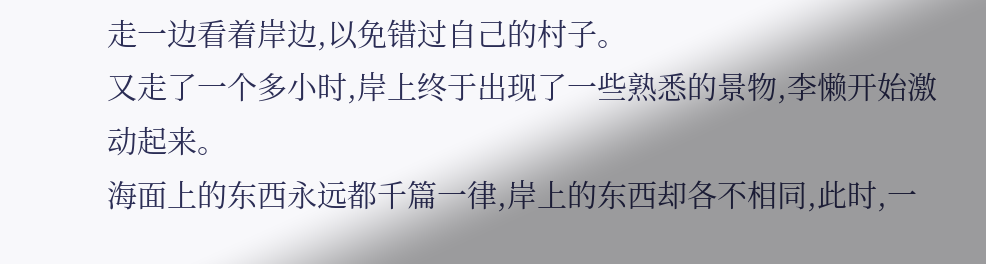走一边看着岸边,以免错过自己的村子。
又走了一个多小时,岸上终于出现了一些熟悉的景物,李懒开始激动起来。
海面上的东西永远都千篇一律,岸上的东西却各不相同,此时,一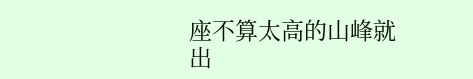座不算太高的山峰就出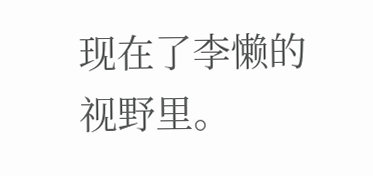现在了李懒的视野里。